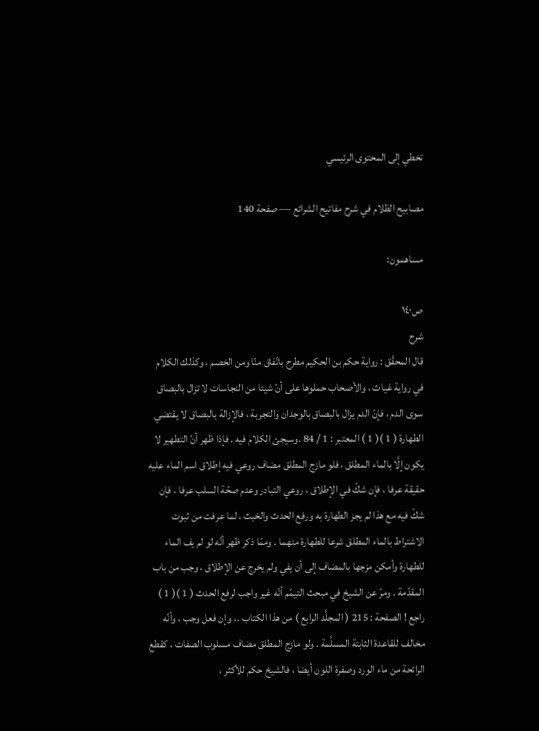تخطي إلى المحتوى الرئيسي

مصابيح الظلام في شرح مفاتيح الشرائع — صفحة 140

مساهمون:

ص١٤٠
شرح
قال المحقّق : رواية حكم بن الحكيم مطرح باتّفاق منّا ومن الخصم ، وكذلك الكلام في رواية غياث ، والأصحاب حملوها على أنّ شيئا من النجاسات لا تزال بالبصاق سوى الدم ، فإنّ الدم يزال بالبصاق بالوجدان والتجربة ، فالإزالة بالبصاق لا يقتضي الطهارة ( 1 )( 1 ) المعتبر : 1 / 84 .وسيجئ الكلام فيه . فإذا ظهر أنّ التطهير لا يكون إلَّا بالماء المطلق ، فلو مازج المطلق مضاف روعي فيه إطلاق اسم الماء عليه حقيقة عرفا ، فإن شكّ في الإطلاق ، روعي التبادر وعدم صحّة السلب عرفا ، فإن شكّ فيه مع هذا لم يجز الطهارة به ورفع الحدث والخبث ، لما عرفت من ثبوت الاشتراط بالماء المطلق شرعا للطهارة منهما . وممّا ذكر ظهر أنّه لو لم يف الماء للطهارة وأمكن مزجها بالمضاف إلى أن يفي ولم يخرج عن الإطلاق ، وجب من باب المقدّمة . ومرّ عن الشيخ في مبحث التيمّم أنّه غير واجب لرفع الحدث ( 1 )( 1 ) راجع ! الصفحة : 215 ( المجلَّد الرابع ) من هذا الكتاب .، وإن فعل وجب ، وأنّه مخالف للقاعدة الثابتة المسلَّمة . ولو مازج المطلق مضاف مسلوب الصفات ، كقطع الرائحة من ماء الورد وصفرة اللون أيضا ، فالشيخ حكم للأكثر ،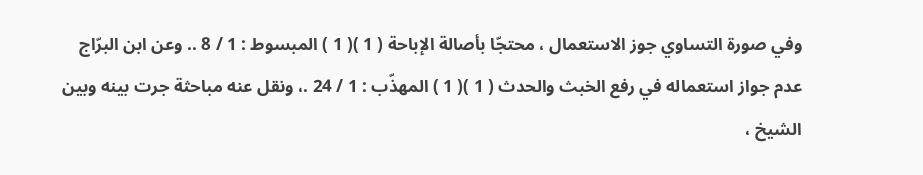وفي صورة التساوي جوز الاستعمال ، محتجّا بأصالة الإباحة ( 1 )( 1 ) المبسوط : 1 / 8 .. وعن ابن البرّاج عدم جواز استعماله في رفع الخبث والحدث ( 1 )( 1 ) المهذّب : 1 / 24 .، ونقل عنه مباحثة جرت بينه وبين الشيخ ،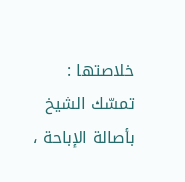خلاصتها : تمسّك الشيخ بأصالة الإباحة ،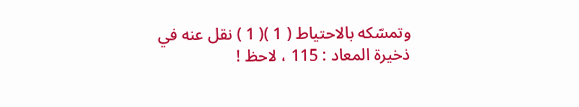وتمسّكه بالاحتياط ( 1 )( 1 ) نقل عنه في ذخيرة المعاد : 115 ، لاحظ !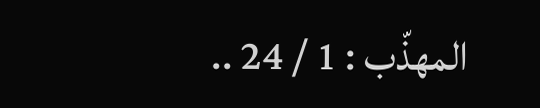المهذّب : 1 / 24 ..